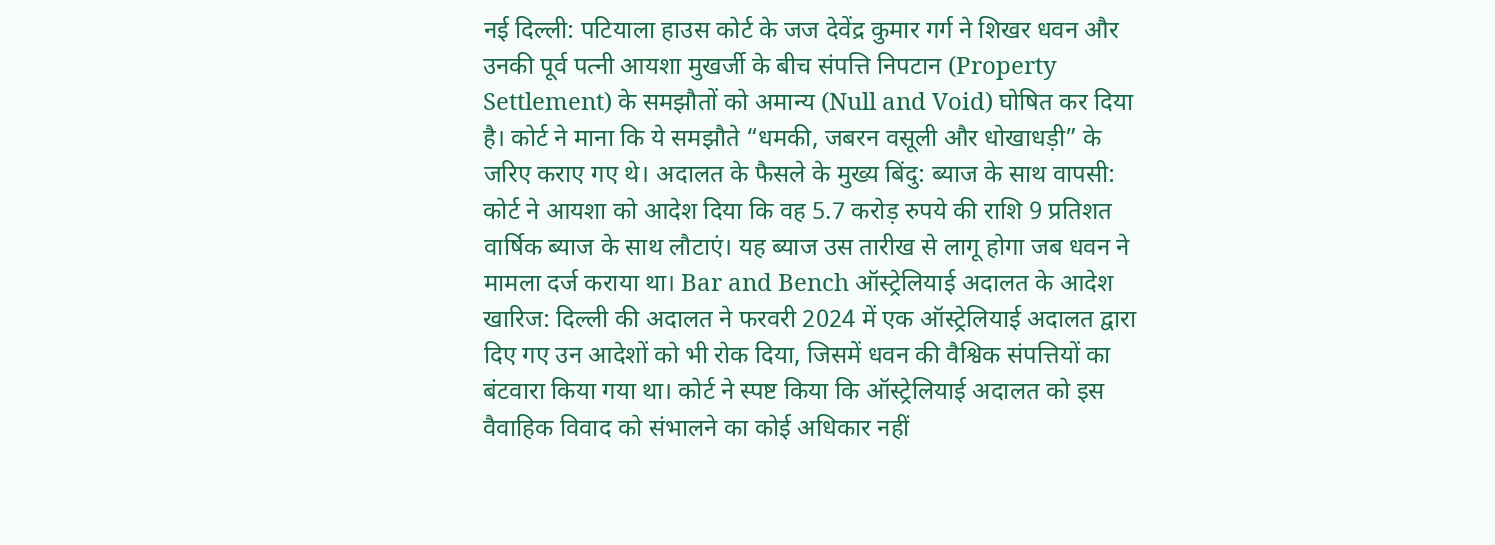नई दिल्ली: पटियाला हाउस कोर्ट के जज देवेंद्र कुमार गर्ग ने शिखर धवन और उनकी पूर्व पत्नी आयशा मुखर्जी के बीच संपत्ति निपटान (Property Settlement) के समझौतों को अमान्य (Null and Void) घोषित कर दिया है। कोर्ट ने माना कि ये समझौते “धमकी, जबरन वसूली और धोखाधड़ी” के जरिए कराए गए थे। अदालत के फैसले के मुख्य बिंदु: ब्याज के साथ वापसी: कोर्ट ने आयशा को आदेश दिया कि वह 5.7 करोड़ रुपये की राशि 9 प्रतिशत वार्षिक ब्याज के साथ लौटाएं। यह ब्याज उस तारीख से लागू होगा जब धवन ने मामला दर्ज कराया था। Bar and Bench ऑस्ट्रेलियाई अदालत के आदेश खारिज: दिल्ली की अदालत ने फरवरी 2024 में एक ऑस्ट्रेलियाई अदालत द्वारा दिए गए उन आदेशों को भी रोक दिया, जिसमें धवन की वैश्विक संपत्तियों का बंटवारा किया गया था। कोर्ट ने स्पष्ट किया कि ऑस्ट्रेलियाई अदालत को इस वैवाहिक विवाद को संभालने का कोई अधिकार नहीं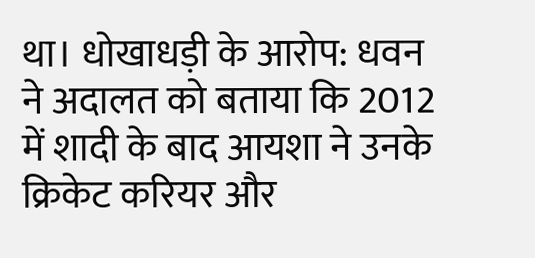था। धोखाधड़ी के आरोप: धवन ने अदालत को बताया कि 2012 में शादी के बाद आयशा ने उनके क्रिकेट करियर और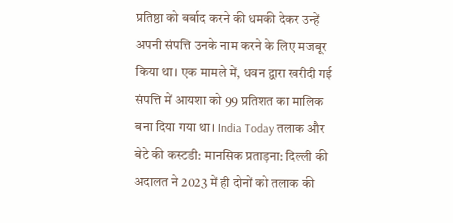प्रतिष्ठा को बर्बाद करने की धमकी देकर उन्हें अपनी संपत्ति उनके नाम करने के लिए मजबूर किया था। एक मामले में, धवन द्वारा खरीदी गई संपत्ति में आयशा को 99 प्रतिशत का मालिक बना दिया गया था। India Today तलाक और बेटे की कस्टडी: मानसिक प्रताड़ना: दिल्ली की अदालत ने 2023 में ही दोनों को तलाक की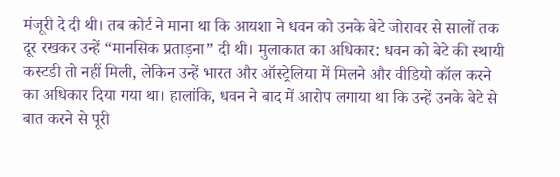मंजूरी दे दी थी। तब कोर्ट ने माना था कि आयशा ने धवन को उनके बेटे जोरावर से सालों तक दूर रखकर उन्हें “मानसिक प्रताड़ना” दी थी। मुलाकात का अधिकार: धवन को बेटे की स्थायी कस्टडी तो नहीं मिली, लेकिन उन्हें भारत और ऑस्ट्रेलिया में मिलने और वीडियो कॉल करने का अधिकार दिया गया था। हालांकि, धवन ने बाद में आरोप लगाया था कि उन्हें उनके बेटे से बात करने से पूरी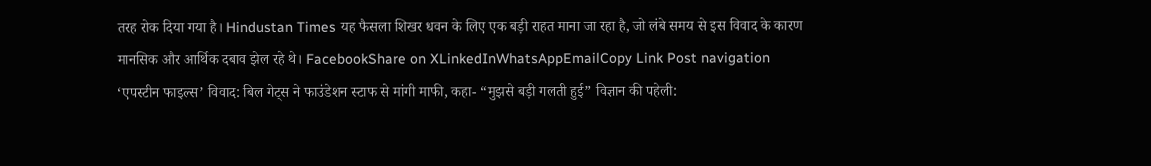तरह रोक दिया गया है। Hindustan Times यह फैसला शिखर धवन के लिए एक बड़ी राहत माना जा रहा है, जो लंबे समय से इस विवाद के कारण मानसिक और आर्थिक दबाव झेल रहे थे। FacebookShare on XLinkedInWhatsAppEmailCopy Link Post navigation ‘एपस्टीन फाइल्स’ विवाद: बिल गेट्स ने फाउंडेशन स्टाफ से मांगी माफी, कहा- “मुझसे बड़ी गलती हुई” विज्ञान की पहेली: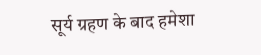सूर्य ग्रहण के बाद हमेशा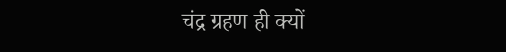चंद्र ग्रहण ही क्यों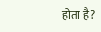होता है?